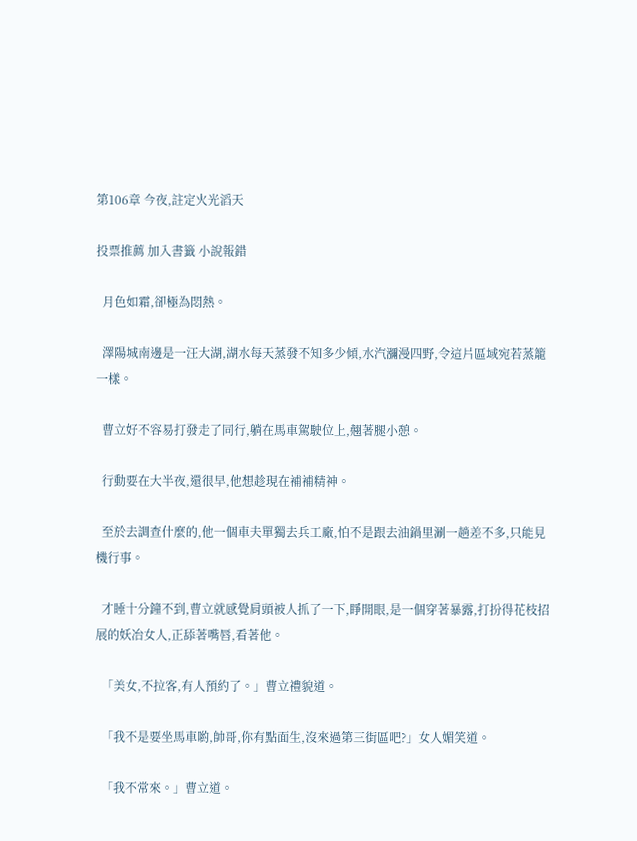第106章 今夜,註定火光滔天

投票推薦 加入書籤 小說報錯

  月色如霜,卻極為悶熱。

  澤陽城南邊是一汪大湖,湖水每天蒸發不知多少傾,水汽瀰漫四野,令這片區域宛若蒸籠一樣。

  曹立好不容易打發走了同行,躺在馬車駕駛位上,翹著腿小憩。

  行動要在大半夜,還很早,他想趁現在補補精神。

  至於去調查什麼的,他一個車夫單獨去兵工廠,怕不是跟去油鍋里涮一趟差不多,只能見機行事。

  才睡十分鐘不到,曹立就感覺肩頭被人抓了一下,睜開眼,是一個穿著暴露,打扮得花枝招展的妖冶女人,正舔著嘴唇,看著他。

  「美女,不拉客,有人預約了。」曹立禮貌道。

  「我不是要坐馬車喲,帥哥,你有點面生,沒來過第三街區吧?」女人媚笑道。

  「我不常來。」曹立道。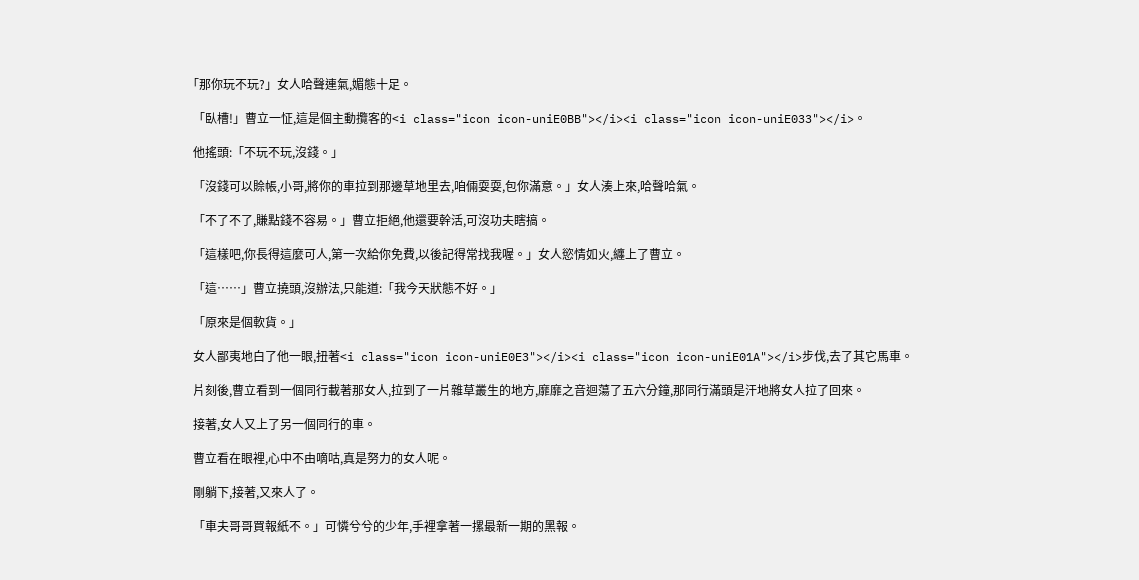「那你玩不玩?」女人哈聲連氣,媚態十足。

  「臥槽!」曹立一怔,這是個主動攬客的<i class="icon icon-uniE0BB"></i><i class="icon icon-uniE033"></i>。

  他搖頭:「不玩不玩,沒錢。」

  「沒錢可以賒帳,小哥,將你的車拉到那邊草地里去,咱倆耍耍,包你滿意。」女人湊上來,哈聲哈氣。

  「不了不了,賺點錢不容易。」曹立拒絕,他還要幹活,可沒功夫瞎搞。

  「這樣吧,你長得這麼可人,第一次給你免費,以後記得常找我喔。」女人慾情如火,纏上了曹立。

  「這……」曹立撓頭,沒辦法,只能道:「我今天狀態不好。」

  「原來是個軟貨。」

  女人鄙夷地白了他一眼,扭著<i class="icon icon-uniE0E3"></i><i class="icon icon-uniE01A"></i>步伐,去了其它馬車。

  片刻後,曹立看到一個同行載著那女人,拉到了一片雜草叢生的地方,靡靡之音迴蕩了五六分鐘,那同行滿頭是汗地將女人拉了回來。

  接著,女人又上了另一個同行的車。

  曹立看在眼裡,心中不由嘀咕,真是努力的女人呢。

  剛躺下,接著,又來人了。

  「車夫哥哥買報紙不。」可憐兮兮的少年,手裡拿著一摞最新一期的黑報。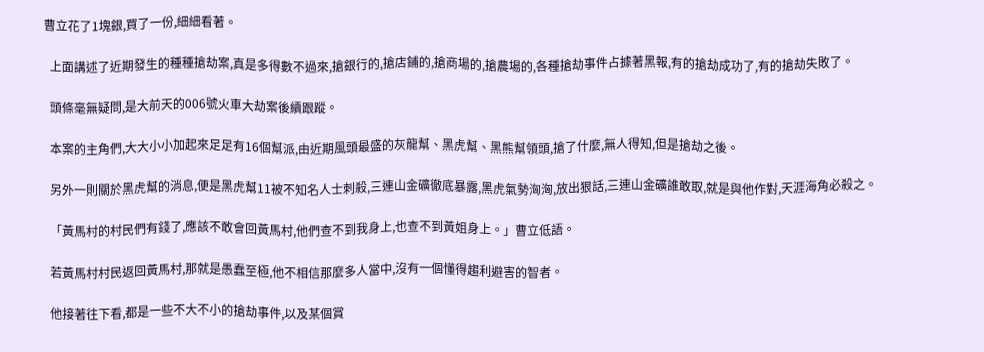曹立花了1塊銀,買了一份,細細看著。

  上面講述了近期發生的種種搶劫案,真是多得數不過來,搶銀行的,搶店鋪的,搶商場的,搶農場的,各種搶劫事件占據著黑報,有的搶劫成功了,有的搶劫失敗了。

  頭條毫無疑問,是大前天的006號火車大劫案後續跟蹤。

  本案的主角們,大大小小加起來足足有16個幫派,由近期風頭最盛的灰龍幫、黑虎幫、黑熊幫領頭,搶了什麼,無人得知,但是搶劫之後。

  另外一則關於黑虎幫的消息,便是黑虎幫11被不知名人士刺殺,三連山金礦徹底暴露,黑虎氣勢洶洶,放出狠話,三連山金礦誰敢取,就是與他作對,天涯海角必殺之。

  「黃馬村的村民們有錢了,應該不敢會回黃馬村,他們查不到我身上,也查不到黃姐身上。」曹立低語。

  若黃馬村村民返回黃馬村,那就是愚蠢至極,他不相信那麼多人當中,沒有一個懂得趨利避害的智者。

  他接著往下看,都是一些不大不小的搶劫事件,以及某個賞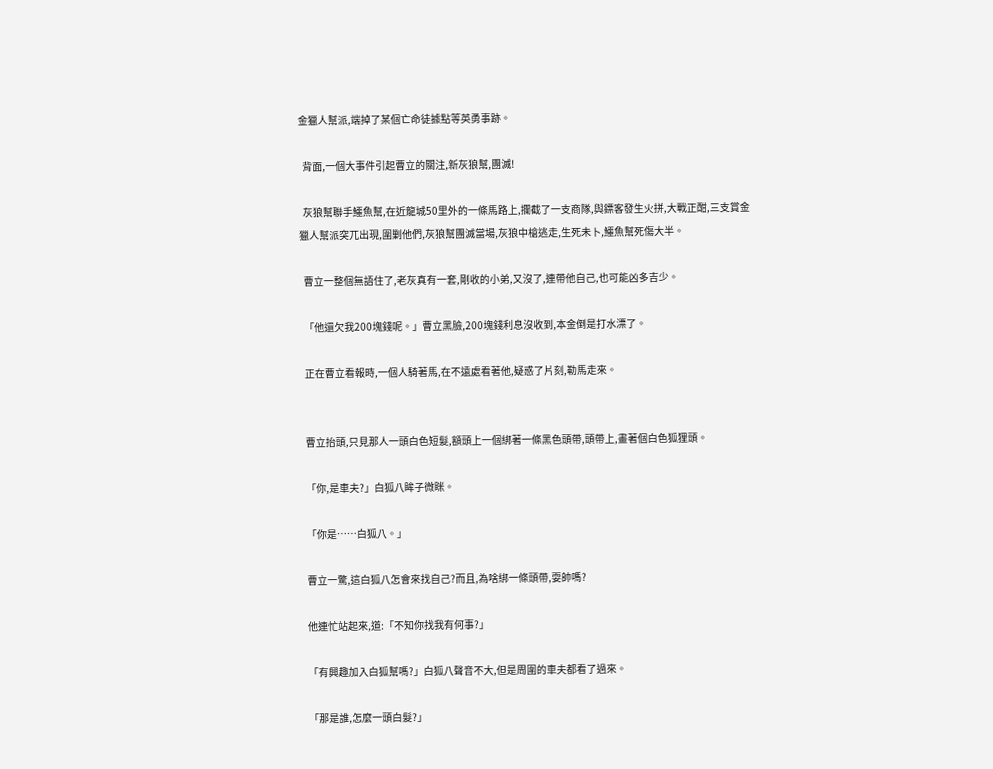金獵人幫派,端掉了某個亡命徒據點等英勇事跡。

  背面,一個大事件引起曹立的關注,新灰狼幫,團滅!

  灰狼幫聯手鱷魚幫,在近龍城50里外的一條馬路上,攔截了一支商隊,與鏢客發生火拼,大戰正酣,三支賞金獵人幫派突兀出現,圍剿他們,灰狼幫團滅當場,灰狼中槍逃走,生死未卜,鱷魚幫死傷大半。

  曹立一整個無語住了,老灰真有一套,剛收的小弟,又沒了,連帶他自己,也可能凶多吉少。

  「他還欠我200塊錢呢。」曹立黑臉,200塊錢利息沒收到,本金倒是打水漂了。

  正在曹立看報時,一個人騎著馬,在不遠處看著他,疑惑了片刻,勒馬走來。


  曹立抬頭,只見那人一頭白色短髮,額頭上一個綁著一條黑色頭帶,頭帶上,畫著個白色狐狸頭。

  「你,是車夫?」白狐八眸子微眯。

  「你是……白狐八。」

  曹立一驚,這白狐八怎會來找自己?而且,為啥綁一條頭帶,耍帥嗎?

  他連忙站起來,道:「不知你找我有何事?」

  「有興趣加入白狐幫嗎?」白狐八聲音不大,但是周圍的車夫都看了過來。

  「那是誰,怎麼一頭白髮?」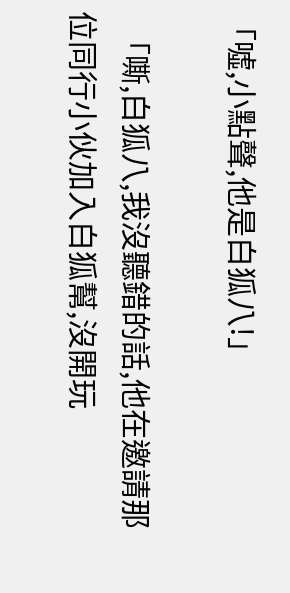「噓,小點聲,他是白狐八!」

  「嘶,白狐八,我沒聽錯的話,他在邀請那位同行小伙加入白狐幫,沒開玩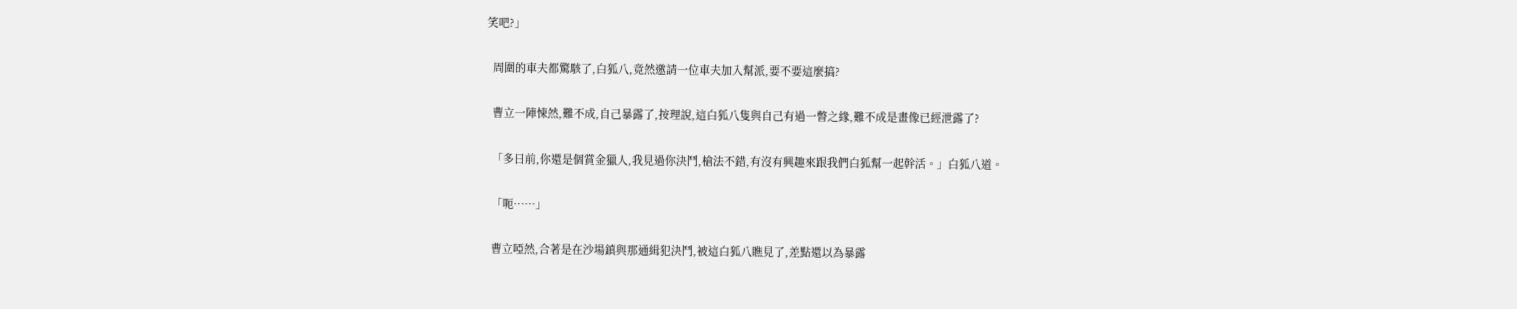笑吧?」

  周圍的車夫都驚駭了,白狐八,竟然邀請一位車夫加入幫派,要不要這麼搞?

  曹立一陣悚然,難不成,自己暴露了,按理說,這白狐八隻與自己有過一瞥之緣,難不成是畫像已經泄露了?

  「多日前,你還是個賞金獵人,我見過你決鬥,槍法不錯,有沒有興趣來跟我們白狐幫一起幹活。」白狐八道。

  「呃……」

  曹立啞然,合著是在沙場鎮與那通緝犯決鬥,被這白狐八瞧見了,差點還以為暴露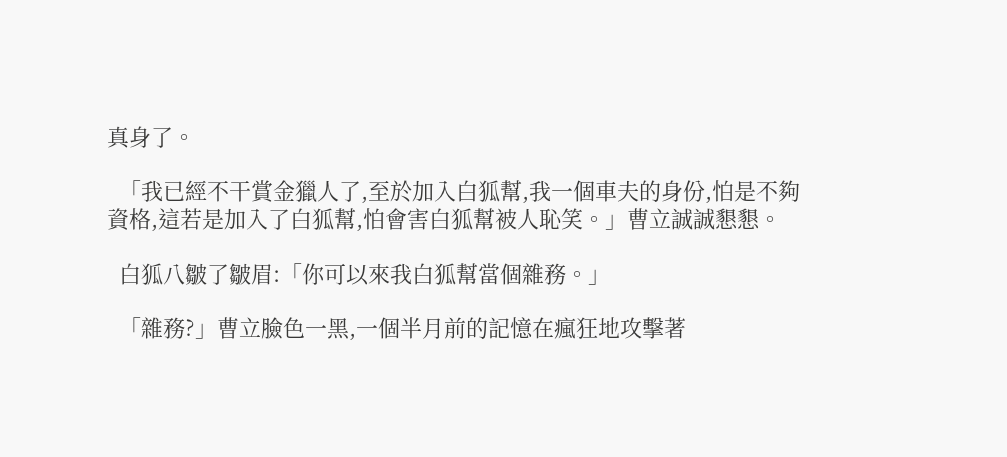真身了。

  「我已經不干賞金獵人了,至於加入白狐幫,我一個車夫的身份,怕是不夠資格,這若是加入了白狐幫,怕會害白狐幫被人恥笑。」曹立誠誠懇懇。

  白狐八皺了皺眉:「你可以來我白狐幫當個雜務。」

  「雜務?」曹立臉色一黑,一個半月前的記憶在瘋狂地攻擊著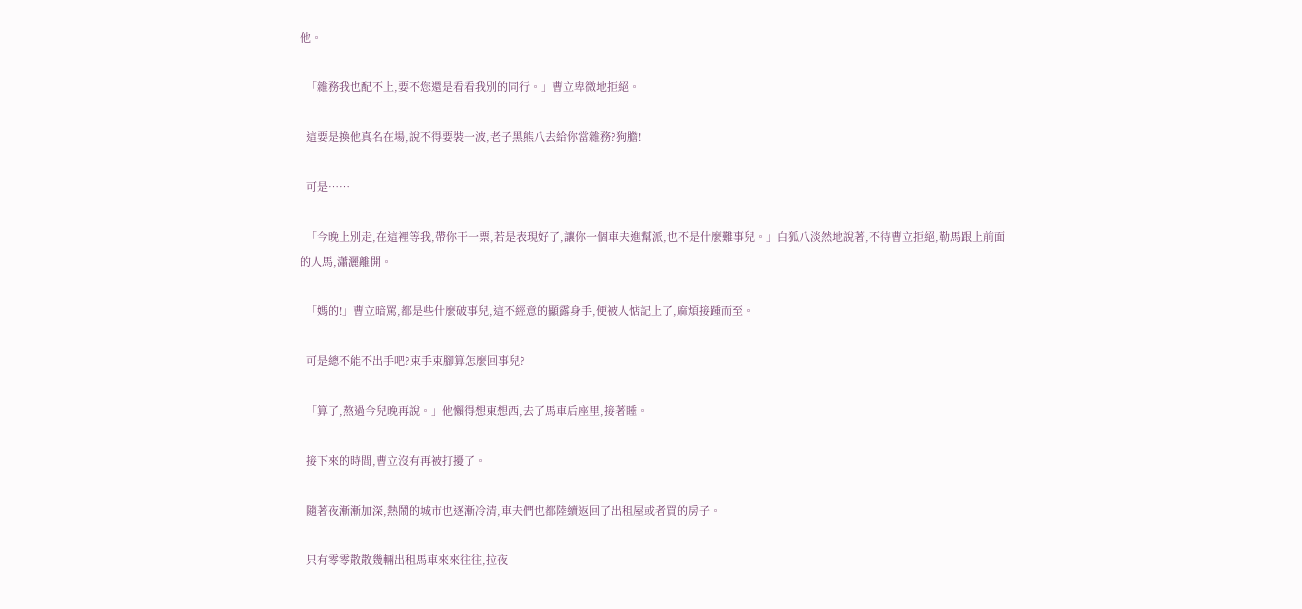他。

  「雜務我也配不上,要不您還是看看我別的同行。」曹立卑微地拒絕。

  這要是換他真名在場,說不得要裝一波,老子黑熊八去給你當雜務?狗膽!

  可是……

  「今晚上別走,在這裡等我,帶你干一票,若是表現好了,讓你一個車夫進幫派,也不是什麼難事兒。」白狐八淡然地說著,不待曹立拒絕,勒馬跟上前面的人馬,瀟灑離開。

  「媽的!」曹立暗罵,都是些什麼破事兒,這不經意的顯露身手,便被人惦記上了,麻煩接踵而至。

  可是總不能不出手吧?束手束腳算怎麼回事兒?

  「算了,熬過今兒晚再說。」他懶得想東想西,去了馬車后座里,接著睡。

  接下來的時間,曹立沒有再被打擾了。

  隨著夜漸漸加深,熱鬧的城市也逐漸冷清,車夫們也都陸續返回了出租屋或者買的房子。

  只有零零散散幾輛出租馬車來來往往,拉夜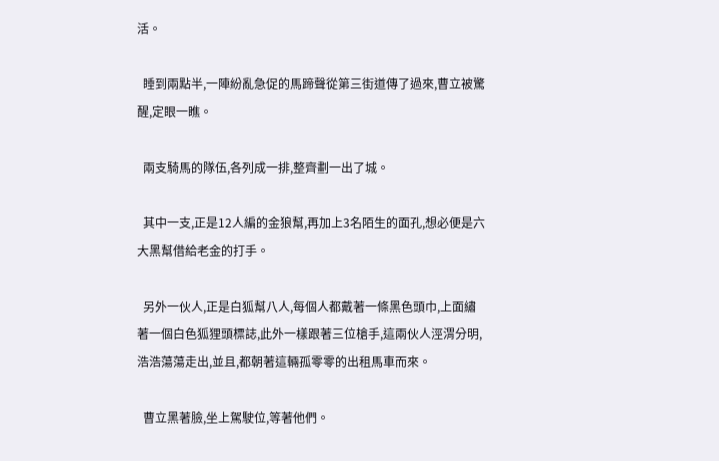活。

  睡到兩點半,一陣紛亂急促的馬蹄聲從第三街道傳了過來,曹立被驚醒,定眼一瞧。

  兩支騎馬的隊伍,各列成一排,整齊劃一出了城。

  其中一支,正是12人編的金狼幫,再加上3名陌生的面孔,想必便是六大黑幫借給老金的打手。

  另外一伙人,正是白狐幫八人,每個人都戴著一條黑色頭巾,上面繡著一個白色狐狸頭標誌,此外一樣跟著三位槍手,這兩伙人涇渭分明,浩浩蕩蕩走出,並且,都朝著這輛孤零零的出租馬車而來。

  曹立黑著臉,坐上駕駛位,等著他們。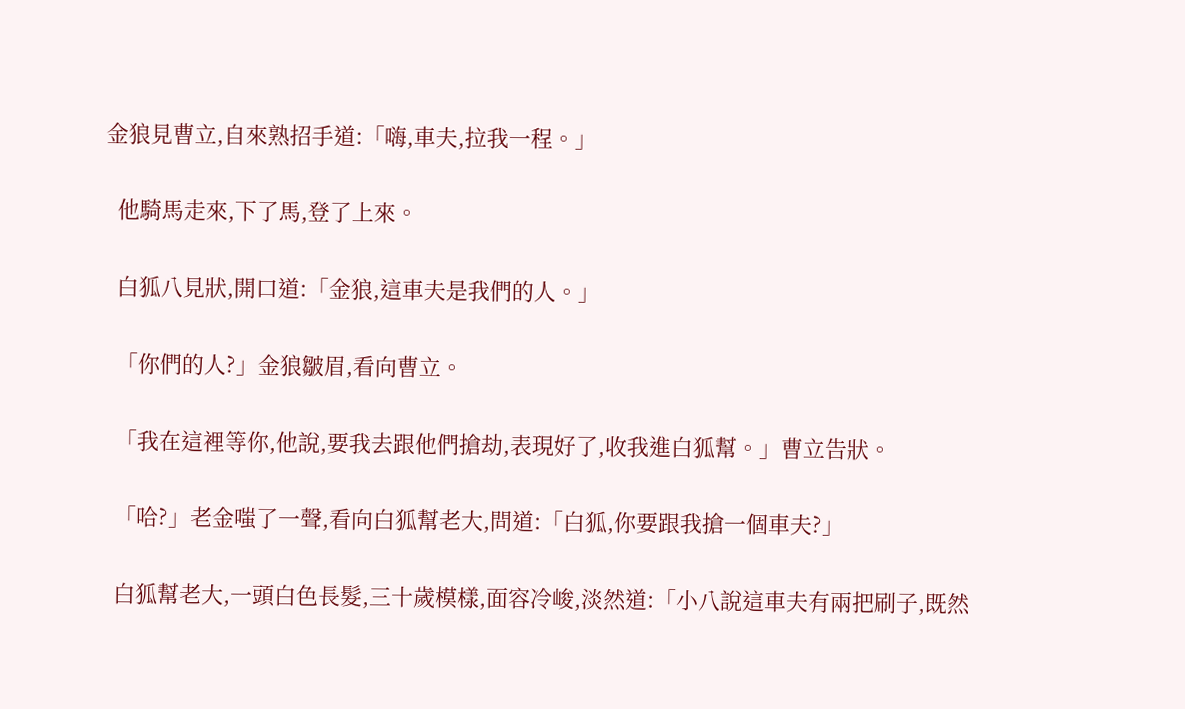金狼見曹立,自來熟招手道:「嗨,車夫,拉我一程。」

  他騎馬走來,下了馬,登了上來。

  白狐八見狀,開口道:「金狼,這車夫是我們的人。」

  「你們的人?」金狼皺眉,看向曹立。

  「我在這裡等你,他說,要我去跟他們搶劫,表現好了,收我進白狐幫。」曹立告狀。

  「哈?」老金嗤了一聲,看向白狐幫老大,問道:「白狐,你要跟我搶一個車夫?」

  白狐幫老大,一頭白色長髮,三十歲模樣,面容冷峻,淡然道:「小八說這車夫有兩把刷子,既然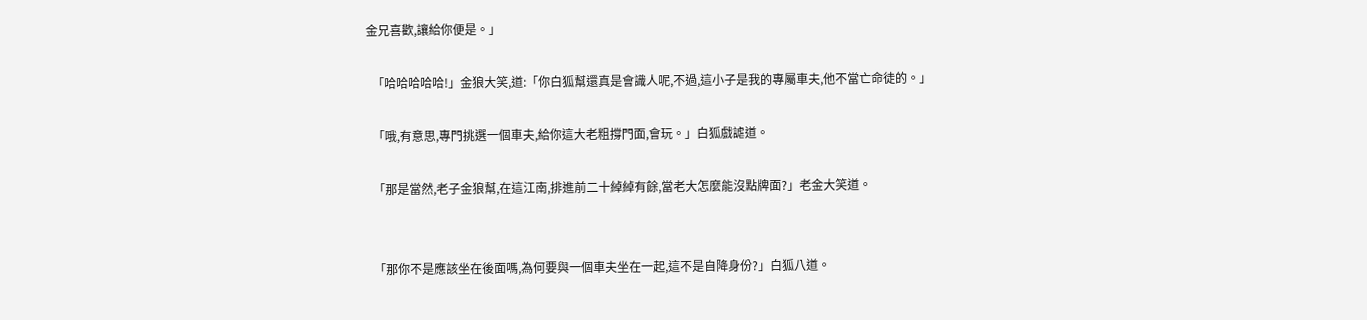金兄喜歡,讓給你便是。」

  「哈哈哈哈哈!」金狼大笑,道:「你白狐幫還真是會識人呢,不過,這小子是我的專屬車夫,他不當亡命徒的。」

  「哦,有意思,專門挑選一個車夫,給你這大老粗撐門面,會玩。」白狐戲謔道。

  「那是當然,老子金狼幫,在這江南,排進前二十綽綽有餘,當老大怎麼能沒點牌面?」老金大笑道。


  「那你不是應該坐在後面嗎,為何要與一個車夫坐在一起,這不是自降身份?」白狐八道。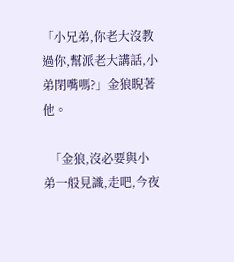「小兄弟,你老大沒教過你,幫派老大講話,小弟閉嘴嗎?」金狼睨著他。

  「金狼,沒必要與小弟一般見識,走吧,今夜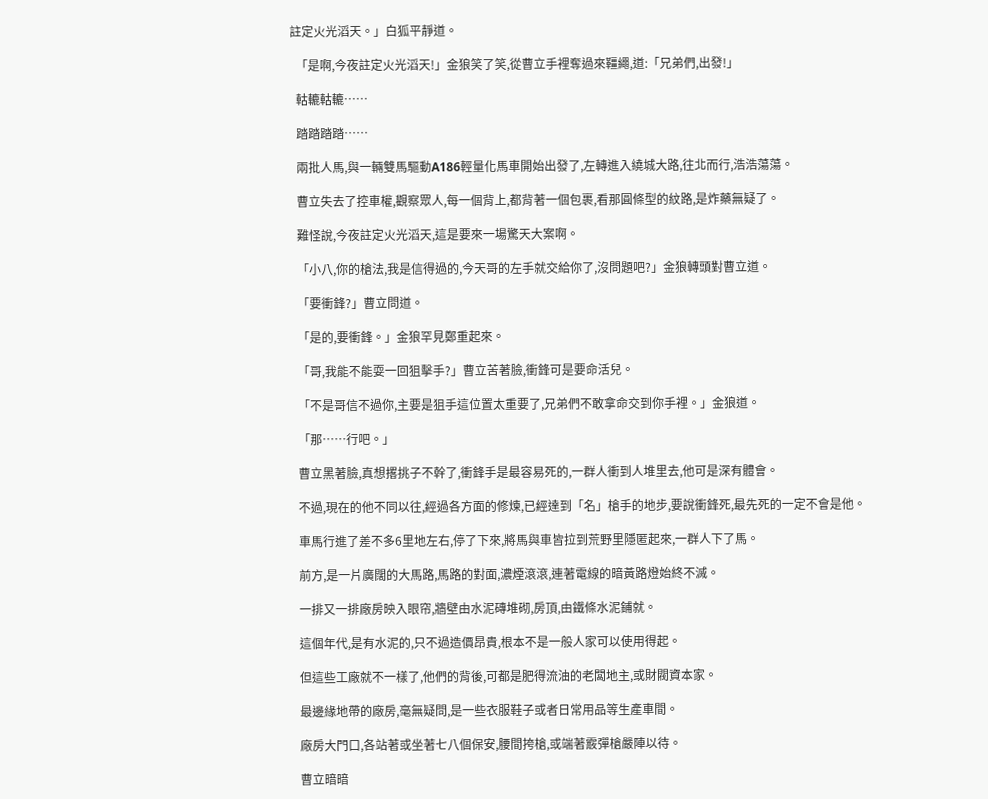註定火光滔天。」白狐平靜道。

  「是啊,今夜註定火光滔天!」金狼笑了笑,從曹立手裡奪過來韁繩,道:「兄弟們,出發!」

  軲轆軲轆……

  踏踏踏踏……

  兩批人馬,與一輛雙馬驅動A186輕量化馬車開始出發了,左轉進入繞城大路,往北而行,浩浩蕩蕩。

  曹立失去了控車權,觀察眾人,每一個背上,都背著一個包裹,看那圓條型的紋路,是炸藥無疑了。

  難怪說,今夜註定火光滔天,這是要來一場驚天大案啊。

  「小八,你的槍法,我是信得過的,今天哥的左手就交給你了,沒問題吧?」金狼轉頭對曹立道。

  「要衝鋒?」曹立問道。

  「是的,要衝鋒。」金狼罕見鄭重起來。

  「哥,我能不能耍一回狙擊手?」曹立苦著臉,衝鋒可是要命活兒。

  「不是哥信不過你,主要是狙手這位置太重要了,兄弟們不敢拿命交到你手裡。」金狼道。

  「那……行吧。」

  曹立黑著臉,真想撂挑子不幹了,衝鋒手是最容易死的,一群人衝到人堆里去,他可是深有體會。

  不過,現在的他不同以往,經過各方面的修煉,已經達到「名」槍手的地步,要說衝鋒死,最先死的一定不會是他。

  車馬行進了差不多6里地左右,停了下來,將馬與車皆拉到荒野里隱匿起來,一群人下了馬。

  前方,是一片廣闊的大馬路,馬路的對面,濃煙滾滾,連著電線的暗黃路燈始終不滅。

  一排又一排廠房映入眼帘,牆壁由水泥磚堆砌,房頂,由鐵條水泥鋪就。

  這個年代,是有水泥的,只不過造價昂貴,根本不是一般人家可以使用得起。

  但這些工廠就不一樣了,他們的背後,可都是肥得流油的老闆地主,或財閥資本家。

  最邊緣地帶的廠房,毫無疑問,是一些衣服鞋子或者日常用品等生產車間。

  廠房大門口,各站著或坐著七八個保安,腰間挎槍,或端著霰彈槍嚴陣以待。

  曹立暗暗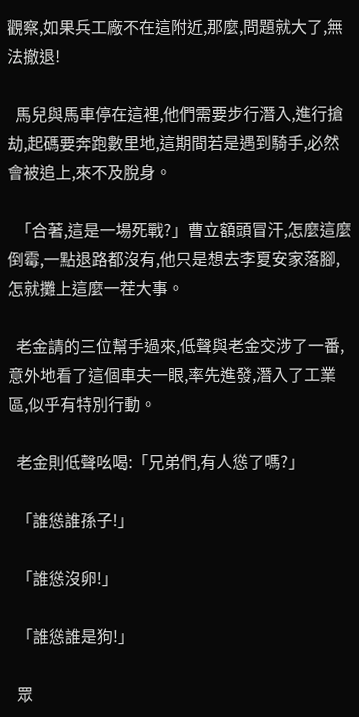觀察,如果兵工廠不在這附近,那麼,問題就大了,無法撤退!

  馬兒與馬車停在這裡,他們需要步行潛入,進行搶劫,起碼要奔跑數里地,這期間若是遇到騎手,必然會被追上,來不及脫身。

  「合著,這是一場死戰?」曹立額頭冒汗,怎麼這麼倒霉,一點退路都沒有,他只是想去李夏安家落腳,怎就攤上這麼一茬大事。

  老金請的三位幫手過來,低聲與老金交涉了一番,意外地看了這個車夫一眼,率先進發,潛入了工業區,似乎有特別行動。

  老金則低聲吆喝:「兄弟們,有人慫了嗎?」

  「誰慫誰孫子!」

  「誰慫沒卵!」

  「誰慫誰是狗!」

  眾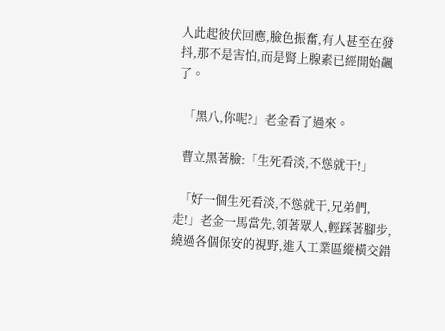人此起彼伏回應,臉色振奮,有人甚至在發抖,那不是害怕,而是腎上腺素已經開始飆了。

  「黑八,你呢?」老金看了過來。

  曹立黑著臉:「生死看淡,不慫就干!」

  「好一個生死看淡,不慫就干,兄弟們,走!」老金一馬當先,領著眾人,輕踩著腳步,繞過各個保安的視野,進入工業區縱橫交錯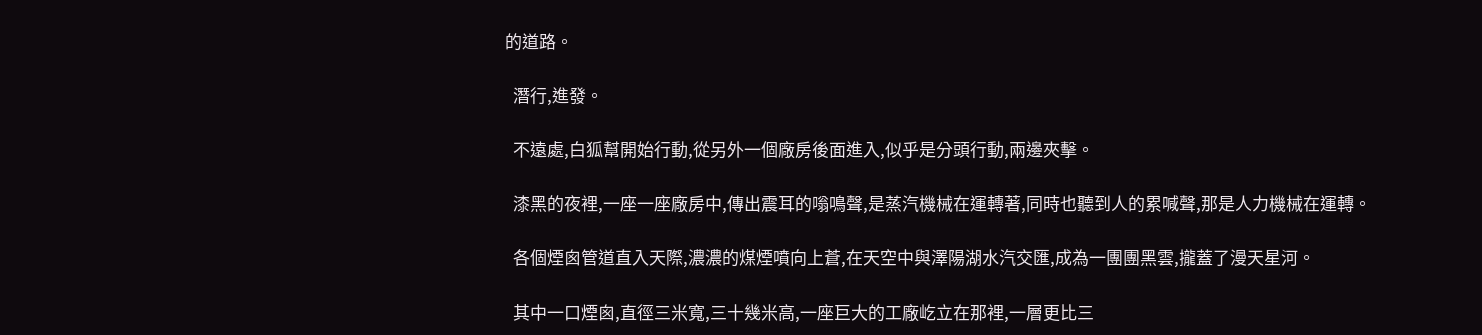的道路。

  潛行,進發。

  不遠處,白狐幫開始行動,從另外一個廠房後面進入,似乎是分頭行動,兩邊夾擊。

  漆黑的夜裡,一座一座廠房中,傳出震耳的嗡鳴聲,是蒸汽機械在運轉著,同時也聽到人的累喊聲,那是人力機械在運轉。

  各個煙囪管道直入天際,濃濃的煤煙噴向上蒼,在天空中與澤陽湖水汽交匯,成為一團團黑雲,攏蓋了漫天星河。

  其中一口煙囪,直徑三米寬,三十幾米高,一座巨大的工廠屹立在那裡,一層更比三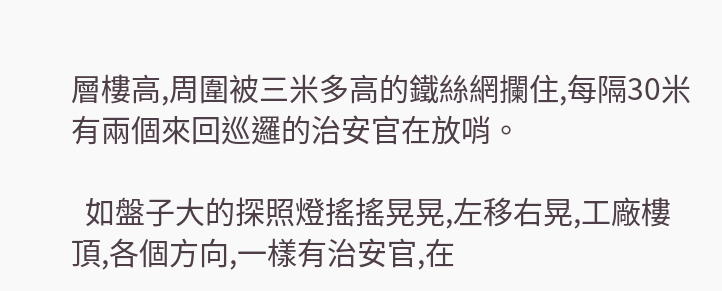層樓高,周圍被三米多高的鐵絲網攔住,每隔30米有兩個來回巡邏的治安官在放哨。

  如盤子大的探照燈搖搖晃晃,左移右晃,工廠樓頂,各個方向,一樣有治安官,在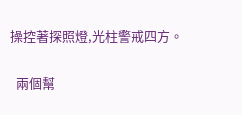操控著探照燈,光柱警戒四方。

  兩個幫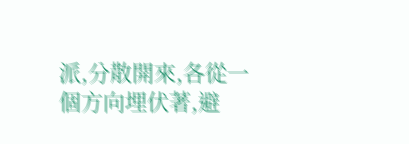派,分散開來,各從一個方向埋伏著,避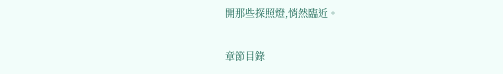開那些探照燈,悄然臨近。

章節目錄